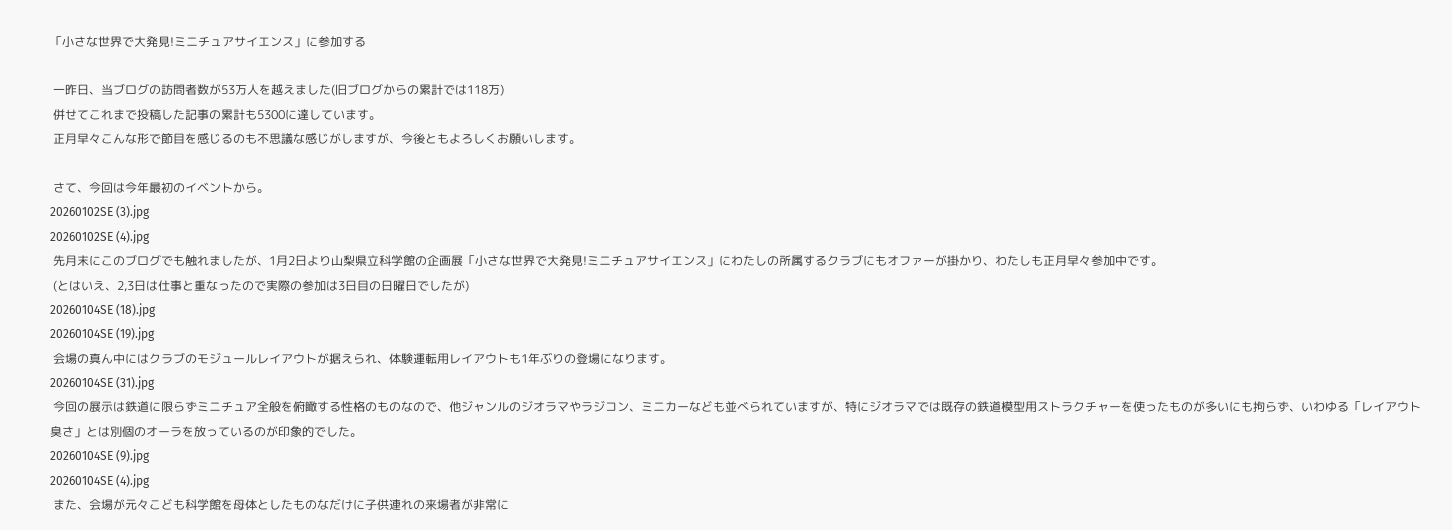「小さな世界で大発見!ミニチュアサイエンス」に参加する

 一昨日、当ブログの訪問者数が53万人を越えました(旧ブログからの累計では118万)
 併せてこれまで投稿した記事の累計も5300に達しています。
 正月早々こんな形で節目を感じるのも不思議な感じがしますが、今後ともよろしくお願いします。

 さて、今回は今年最初のイベントから。
20260102SE (3).jpg
20260102SE (4).jpg
 先月末にこのブログでも触れましたが、1月2日より山梨県立科学館の企画展「小さな世界で大発見!ミニチュアサイエンス」にわたしの所属するクラブにもオファーが掛かり、わたしも正月早々参加中です。
 (とはいえ、2,3日は仕事と重なったので実際の参加は3日目の日曜日でしたが)
20260104SE (18).jpg
20260104SE (19).jpg
 会場の真ん中にはクラブのモジュールレイアウトが据えられ、体験運転用レイアウトも1年ぶりの登場になります。
20260104SE (31).jpg
 今回の展示は鉄道に限らずミニチュア全般を俯瞰する性格のものなので、他ジャンルのジオラマやラジコン、ミニカーなども並べられていますが、特にジオラマでは既存の鉄道模型用ストラクチャーを使ったものが多いにも拘らず、いわゆる「レイアウト臭さ」とは別個のオーラを放っているのが印象的でした。
20260104SE (9).jpg
20260104SE (4).jpg
 また、会場が元々こども科学館を母体としたものなだけに子供連れの来場者が非常に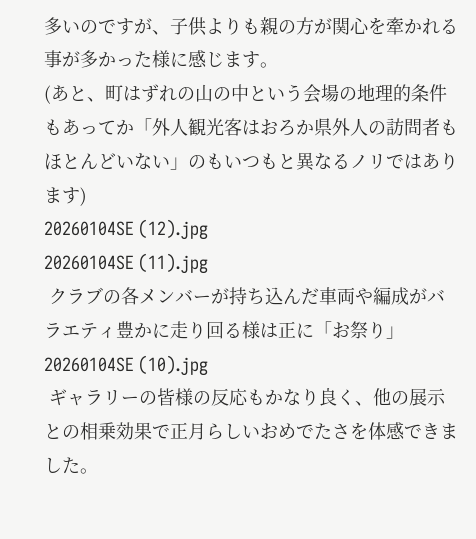多いのですが、子供よりも親の方が関心を牽かれる事が多かった様に感じます。
(あと、町はずれの山の中という会場の地理的条件もあってか「外人観光客はおろか県外人の訪問者もほとんどいない」のもいつもと異なるノリではあります)
20260104SE (12).jpg
20260104SE (11).jpg
 クラブの各メンバーが持ち込んだ車両や編成がバラエティ豊かに走り回る様は正に「お祭り」
20260104SE (10).jpg
 ギャラリーの皆様の反応もかなり良く、他の展示との相乗効果で正月らしいおめでたさを体感できました。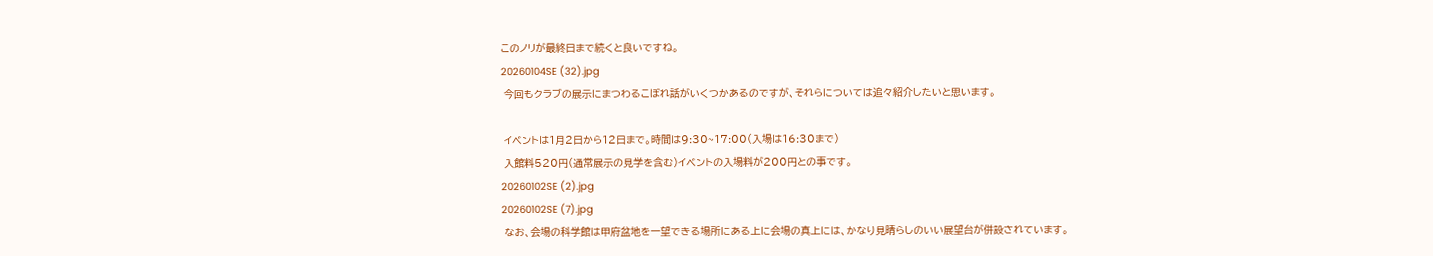このノリが最終日まで続くと良いですね。
20260104SE (32).jpg
 今回もクラブの展示にまつわるこぼれ話がいくつかあるのですが、それらについては追々紹介したいと思います。

 イベントは1月2日から12日まで。時間は9:30~17:00(入場は16:30まで)
 入館料520円(通常展示の見学を含む)イベントの入場料が200円との事です。
20260102SE (2).jpg
20260102SE (7).jpg
 なお、会場の科学館は甲府盆地を一望できる場所にある上に会場の真上には、かなり見晴らしのいい展望台が併設されています。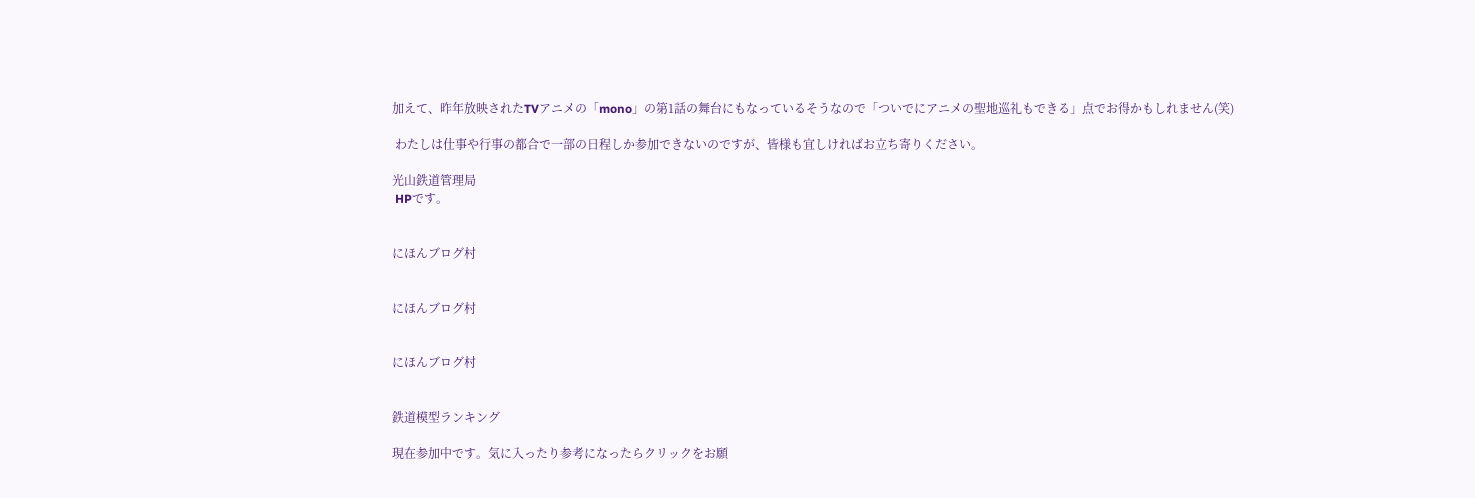加えて、昨年放映されたTVアニメの「mono」の第1話の舞台にもなっているそうなので「ついでにアニメの聖地巡礼もできる」点でお得かもしれません(笑)

 わたしは仕事や行事の都合で一部の日程しか参加できないのですが、皆様も宜しければお立ち寄りください。

光山鉄道管理局
 HPです。


にほんブログ村


にほんブログ村


にほんブログ村


鉄道模型ランキング

現在参加中です。気に入ったり参考になったらクリックをお願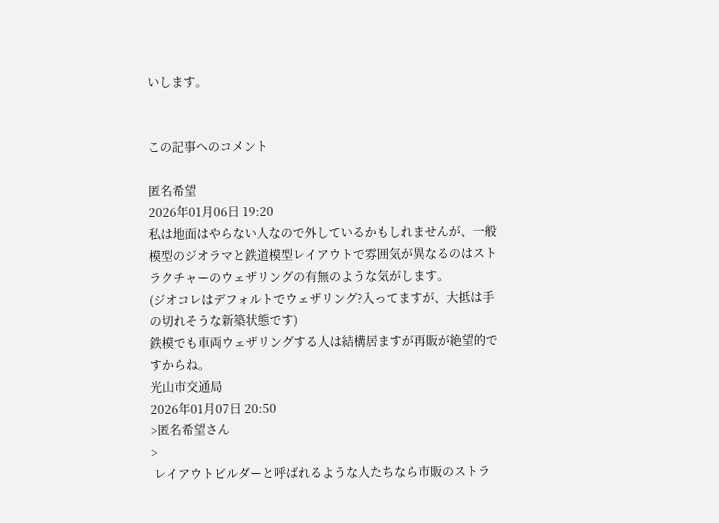いします。


この記事へのコメント

匿名希望
2026年01月06日 19:20
私は地面はやらない人なので外しているかもしれませんが、一般模型のジオラマと鉄道模型レイアウトで雰囲気が異なるのはストラクチャーのウェザリングの有無のような気がします。
(ジオコレはデフォルトでウェザリング?入ってますが、大抵は手の切れそうな新築状態です)
鉄模でも車両ウェザリングする人は結構居ますが再販が絶望的ですからね。
光山市交通局
2026年01月07日 20:50
>匿名希望さん
>
 レイアウトビルダーと呼ばれるような人たちなら市販のストラ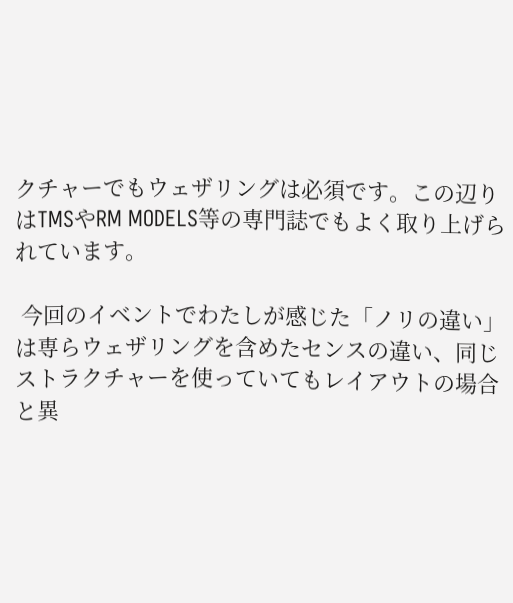クチャーでもウェザリングは必須です。この辺りはTMSやRM MODELS等の専門誌でもよく取り上げられています。

 今回のイベントでわたしが感じた「ノリの違い」は専らウェザリングを含めたセンスの違い、同じストラクチャーを使っていてもレイアウトの場合と異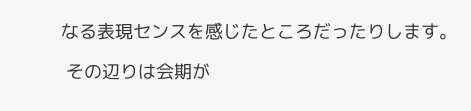なる表現センスを感じたところだったりします。

 その辺りは会期が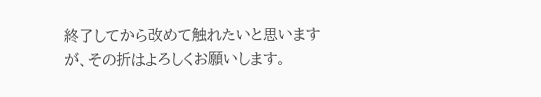終了してから改めて触れたいと思いますが、その折はよろしくお願いします。